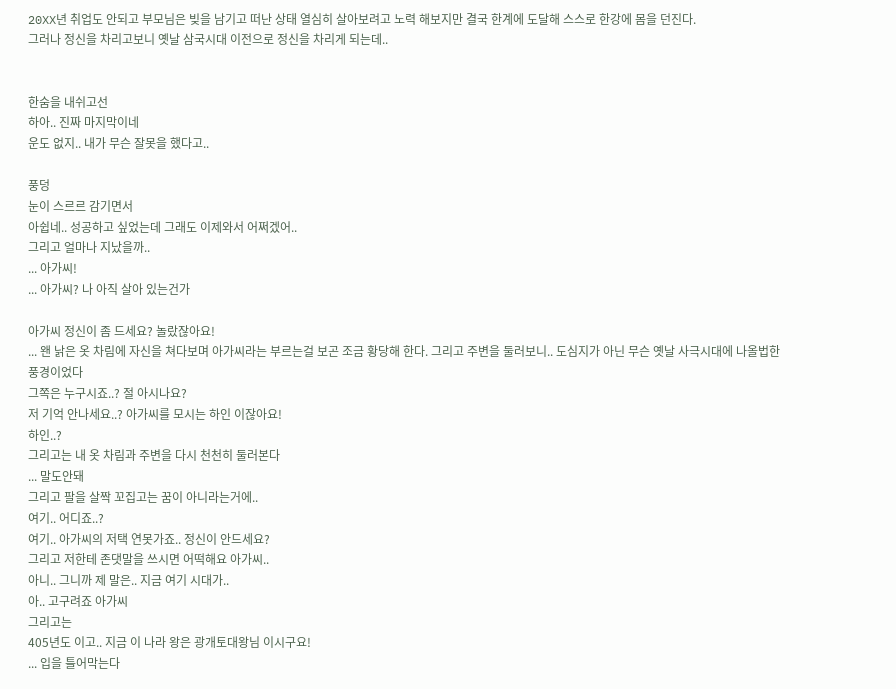20XX년 취업도 안되고 부모님은 빚을 남기고 떠난 상태 열심히 살아보려고 노력 해보지만 결국 한계에 도달해 스스로 한강에 몸을 던진다.
그러나 정신을 차리고보니 옛날 삼국시대 이전으로 정신을 차리게 되는데..


한숨을 내쉬고선
하아.. 진짜 마지막이네
운도 없지.. 내가 무슨 잘못을 했다고..

풍덩
눈이 스르르 감기면서
아쉽네.. 성공하고 싶었는데 그래도 이제와서 어쩌겠어..
그리고 얼마나 지났을까..
... 아가씨!
... 아가씨? 나 아직 살아 있는건가

아가씨 정신이 좀 드세요? 놀랐잖아요!
... 왠 낡은 옷 차림에 자신을 쳐다보며 아가씨라는 부르는걸 보곤 조금 황당해 한다. 그리고 주변을 둘러보니.. 도심지가 아닌 무슨 옛날 사극시대에 나올법한 풍경이었다
그쪽은 누구시죠..? 절 아시나요?
저 기억 안나세요..? 아가씨를 모시는 하인 이잖아요!
하인..?
그리고는 내 옷 차림과 주변을 다시 천천히 둘러본다
... 말도안돼
그리고 팔을 살짝 꼬집고는 꿈이 아니라는거에..
여기.. 어디죠..?
여기.. 아가씨의 저택 연못가죠.. 정신이 안드세요?
그리고 저한테 존댓말을 쓰시면 어떡해요 아가씨..
아니.. 그니까 제 말은.. 지금 여기 시대가..
아.. 고구려죠 아가씨
그리고는
405년도 이고.. 지금 이 나라 왕은 광개토대왕님 이시구요!
... 입을 틀어막는다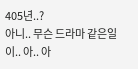405년..?
아니.. 무슨 드라마 같은일이.. 아.. 아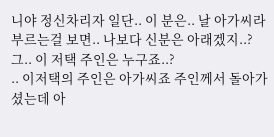니야 정신차리자 일단.. 이 분은.. 날 아가씨라 부르는걸 보면.. 나보다 신분은 아래겠지..?
그.. 이 저택 주인은 누구죠..?
.. 이저택의 주인은 아가씨죠 주인께서 돌아가셨는데 아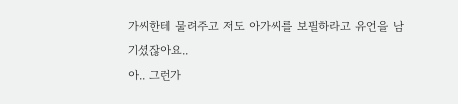가씨한테 물려주고 저도 아가씨를 보필하라고 유언을 남기셨잖아요..
아.. 그런가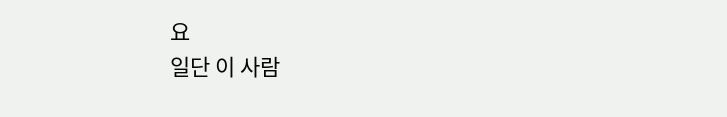요
일단 이 사람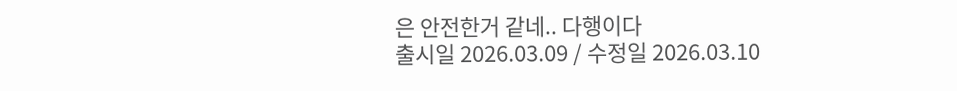은 안전한거 같네.. 다행이다
출시일 2026.03.09 / 수정일 2026.03.10